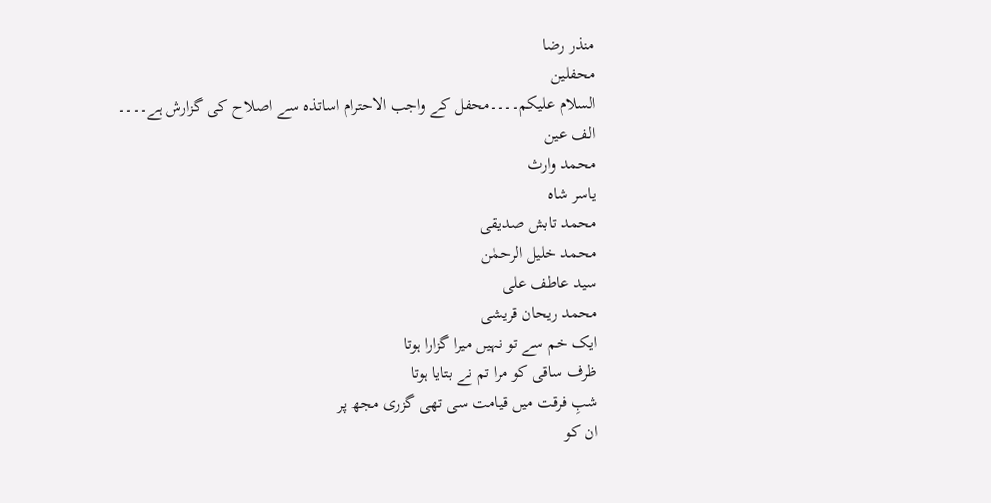منذر رضا
محفلین
السلام علیکم۔۔۔۔محفل کے واجب الاحترام اساتذہ سے اصلاح کی گزارش ہے۔۔۔۔
الف عین
محمد وارث
یاسر شاہ
محمد تابش صدیقی
محمد خلیل الرحمٰن
سید عاطف علی
محمد ریحان قریشی
ایک خم سے تو نہیں میرا گزارا ہوتا
ظرف ساقی کو مرا تم نے بتایا ہوتا
شبِ فرقت میں قیامت سی تھی گزری مجھ پر
ان کو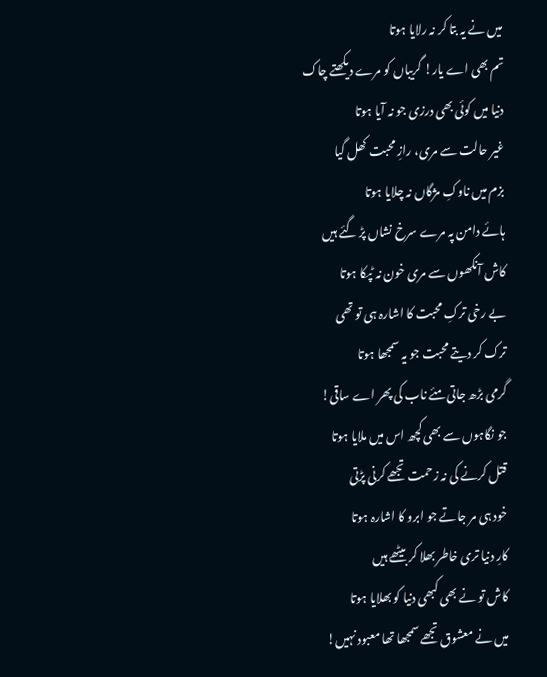میں نے یہ بتا کر نہ رلایا ہوتا
تم بھی اے یار! گریباں کو مرے دیکھتے چاک
دنیا میں کوئی بھی درزی جو نہ آیا ہوتا
غیر حالت سے مری، رازِ محبت کھل گیا
بزم میں ناوکِ مژگاں نہ چلایا ہوتا
ہائے دامن پہ مرے سرخ نشاں پڑ گئے ہیں
کاش آنکھوں سے مری خون نہ ٹپکا ہوتا
بے رخی ترکِ محبت کا اشارہ ہی تو تھی
ترک کر دیتے محبت جو یہ سمجھا ہوتا
گرمی بڑھ جاتی مئے ناب کی پھر اے ساقی!
جو نگاہوں سے بھی کچھ اس میں ملایا ہوتا
قتل کرنے کی نہ زحمت تجھے کرنی پڑتی
خود ہی مر جاتے جو ابرو کا اشارہ ہوتا
کارِ دنیا تری خاطر بھلا کر بیٹھے ہیں
کاش تو نے بھی کبھی دنیا کو بھلایا ہوتا
میں نے معشوق تجھے سمجھا تھا معبود نہیں!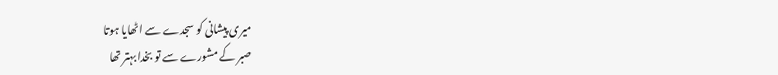میری پیشانی کو سجدے سے اٹھایا ہوتا
صبر کے مشورے سے تو بخدا بہتر تھا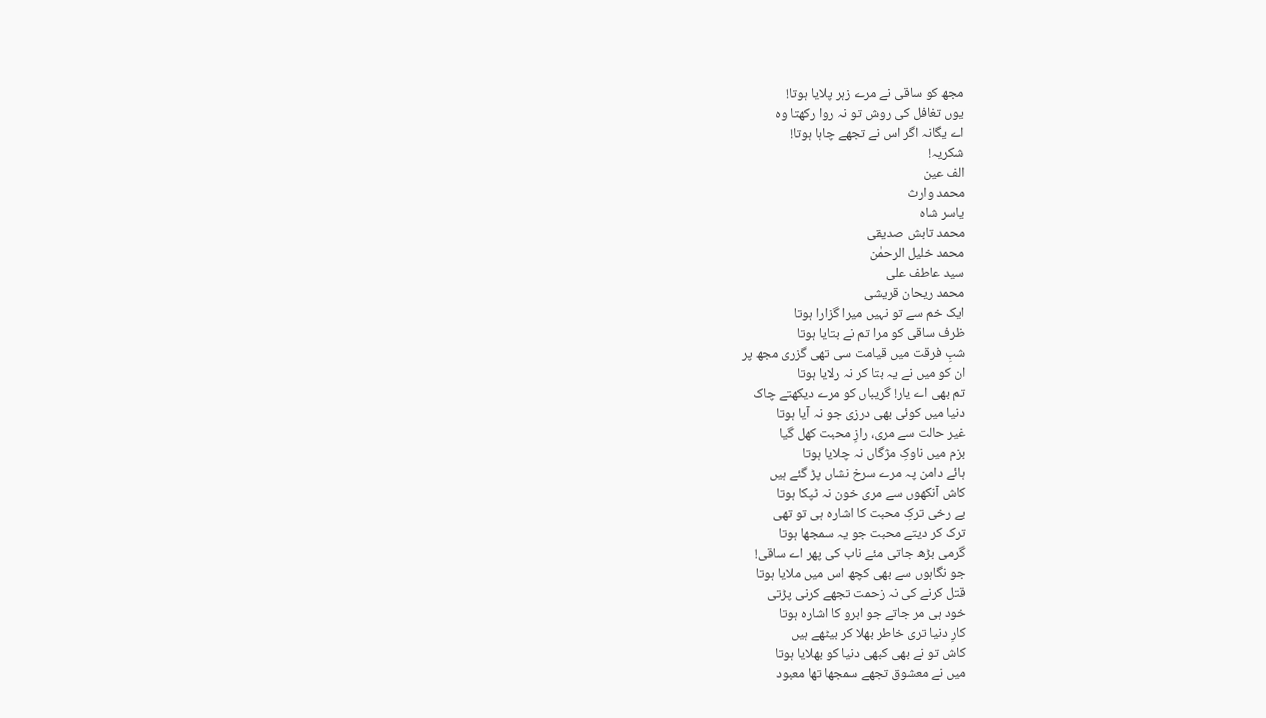مجھ کو ساقی نے مرے زہر پلایا ہوتا!
یوں تغافل کی روش تو نہ روا رکھتا وہ
اے یگانہ اگر اس نے تجھے چاہا ہوتا!
شکریہ!
الف عین
محمد وارث
یاسر شاہ
محمد تابش صدیقی
محمد خلیل الرحمٰن
سید عاطف علی
محمد ریحان قریشی
ایک خم سے تو نہیں میرا گزارا ہوتا
ظرف ساقی کو مرا تم نے بتایا ہوتا
شبِ فرقت میں قیامت سی تھی گزری مجھ پر
ان کو میں نے یہ بتا کر نہ رلایا ہوتا
تم بھی اے یار! گریباں کو مرے دیکھتے چاک
دنیا میں کوئی بھی درزی جو نہ آیا ہوتا
غیر حالت سے مری، رازِ محبت کھل گیا
بزم میں ناوکِ مژگاں نہ چلایا ہوتا
ہائے دامن پہ مرے سرخ نشاں پڑ گئے ہیں
کاش آنکھوں سے مری خون نہ ٹپکا ہوتا
بے رخی ترکِ محبت کا اشارہ ہی تو تھی
ترک کر دیتے محبت جو یہ سمجھا ہوتا
گرمی بڑھ جاتی مئے ناب کی پھر اے ساقی!
جو نگاہوں سے بھی کچھ اس میں ملایا ہوتا
قتل کرنے کی نہ زحمت تجھے کرنی پڑتی
خود ہی مر جاتے جو ابرو کا اشارہ ہوتا
کارِ دنیا تری خاطر بھلا کر بیٹھے ہیں
کاش تو نے بھی کبھی دنیا کو بھلایا ہوتا
میں نے معشوق تجھے سمجھا تھا معبود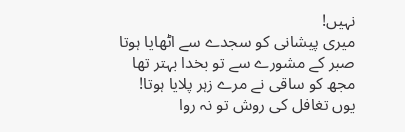نہیں!
میری پیشانی کو سجدے سے اٹھایا ہوتا
صبر کے مشورے سے تو بخدا بہتر تھا
مجھ کو ساقی نے مرے زہر پلایا ہوتا!
یوں تغافل کی روش تو نہ روا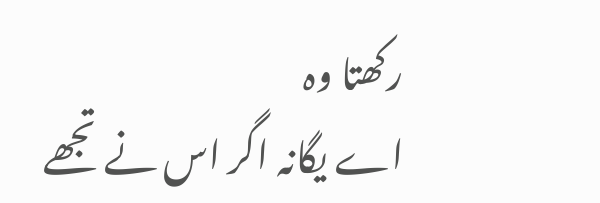رکھتا وہ
اے یگانہ اگر اس نے تجھے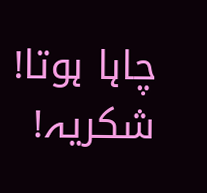چاہا ہوتا!
شکریہ!